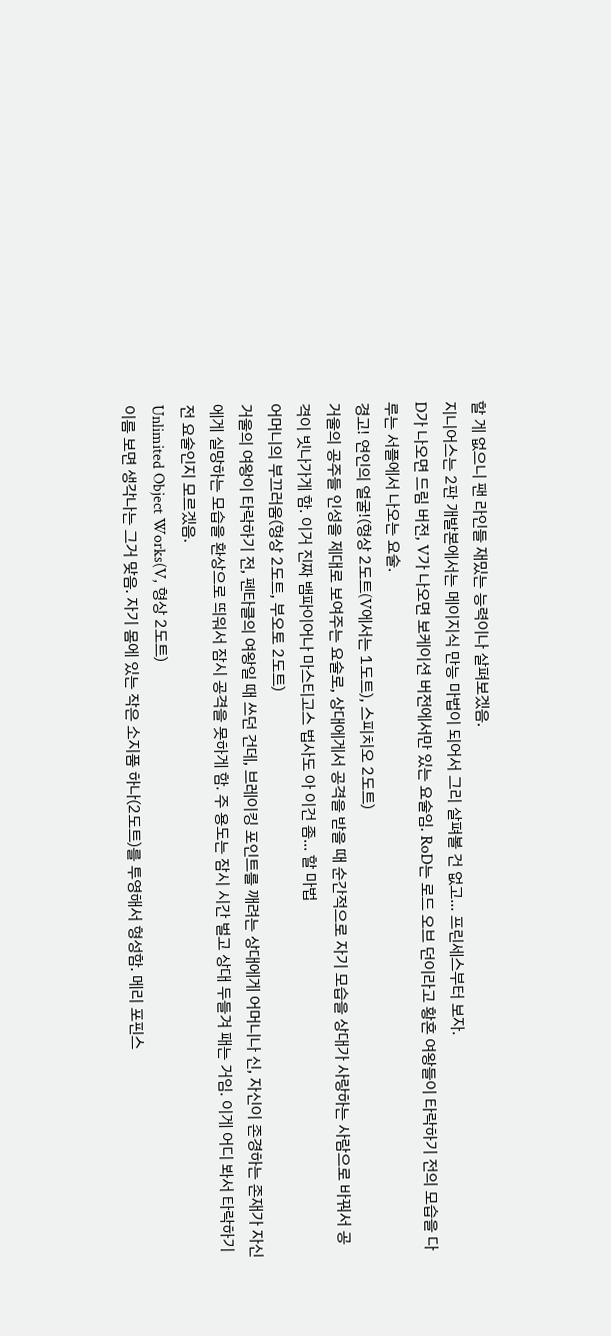할 게 없으니 팬 라인들 재밌는 능력이나 살펴보겠음.
지니어스는 2판 개발본에서는 메이지식 만능 마법이 되어서 그리 살펴볼 건 없고... 프린세스부터 보자.
D가 나오면 드림 버전, V가 나오면 보케이션 버전에서만 있는 요술임. RoD는 로드 오브 던이라고 황혼 여왕들이 타락하기 전의 모습을 다루는 서플에서 나오는 요술.
경고! 연인의 얼굴!(형상 2도트(V에서는 1도트), 스피치오 2도트)
거울의 공주들 인성을 제대로 보여주는 요술로, 상대에게서 공격을 받을 때 순간적으로 자기 모습을 상대가 사랑하는 사람으로 바꿔서 공격이 빗나가게 함. 이거 진짜 뱀파이어나 마스티고스 법사도 아 이건 좀... 할 마법
어머니의 부끄러움(형상 2도트, 부오토 2도트)
거울의 여왕이 타락하기 전, 펜타클의 여왕일 때 쓰던 건데, 브레이킹 포인트를 깨려는 상대에게 어머니나 신, 자신이 존경하는 존재가 자신에게 실망하는 모습을 환상으로 띄워서 잠시 공격을 못하게 함. 주 용도는 잠시 시간 벌고 상대 두들겨 패는 거임. 이게 어디 봐서 타락하기 전 요술인지 모르겠음.
Unlimited Object Works(V, 형상 2도트)
이름 보면 생각나는 그거 맞음. 자기 몸에 있는 작은 소지품 하나(2도트)를 투영해서 형성함. 메리 포핀스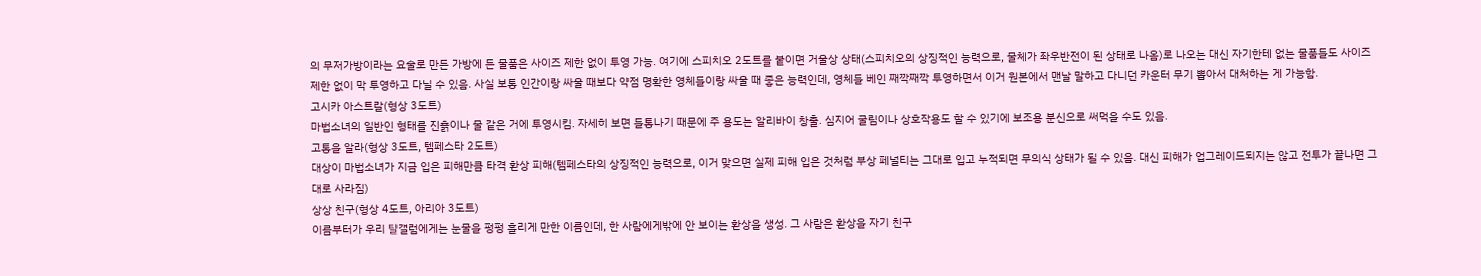의 무저가방이라는 요술로 만든 가방에 든 물품은 사이즈 제한 없이 투영 가능. 여기에 스피치오 2도트를 붙이면 거울상 상태(스피치오의 상징적인 능력으로, 물체가 좌우반전이 된 상태로 나옴)로 나오는 대신 자기한테 없는 물품들도 사이즈 제한 없이 막 투영하고 다닐 수 있음. 사실 보통 인간이랑 싸울 때보다 약점 명확한 영체들이랑 싸울 때 좋은 능력인데, 영체들 베인 째깍째깍 투영하면서 이거 원본에서 맨날 말하고 다니던 카운터 무기 뽑아서 대처하는 게 가능함.
고시카 아스트랄(형상 3도트)
마법소녀의 일반인 형태를 진흙이나 물 같은 거에 투영시킴. 자세히 보면 들통나기 때문에 주 용도는 알리바이 창출. 심지어 굴림이나 상호작용도 할 수 있기에 보조용 분신으로 써먹을 수도 있음.
고통을 알라(형상 3도트, 템페스타 2도트)
대상이 마법소녀가 지금 입은 피해만큼 타격 환상 피해(템페스타의 상징적인 능력으로, 이거 맞으면 실제 피해 입은 것처럼 부상 페널티는 그대로 입고 누적되면 무의식 상태가 될 수 있음. 대신 피해가 업그레이드되지는 않고 전투가 끝나면 그대로 사라짐)
상상 친구(형상 4도트, 아리아 3도트)
이름부터가 우리 턀갤럼에게는 눈물을 펑펑 흘리게 만한 이름인데, 한 사람에게밖에 안 보이는 환상을 생성. 그 사람은 환상을 자기 친구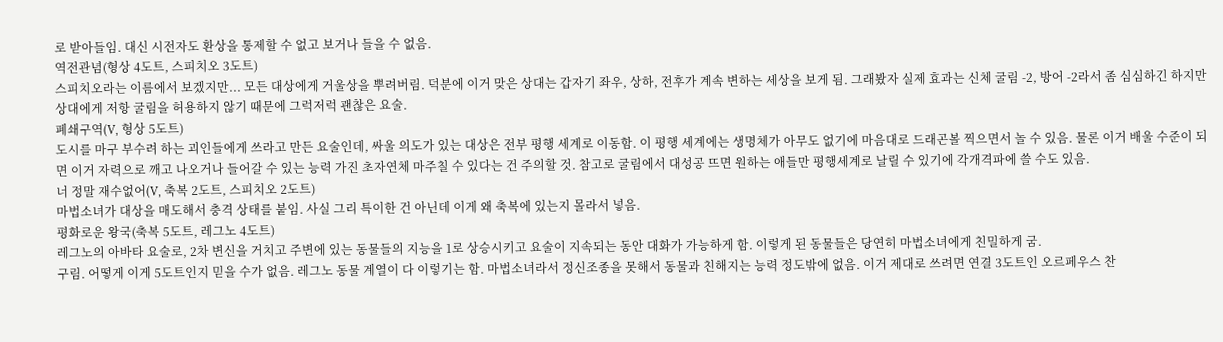로 받아들임. 대신 시전자도 환상을 통제할 수 없고 보거나 들을 수 없음.
역전관념(형상 4도트, 스피치오 3도트)
스피치오라는 이름에서 보겠지만... 모든 대상에게 거울상을 뿌려버림. 덕분에 이거 맞은 상대는 갑자기 좌우, 상하, 전후가 계속 변하는 세상을 보게 됨. 그래봤자 실제 효과는 신체 굴림 -2, 방어 -2라서 좀 심심하긴 하지만 상대에게 저항 굴림을 허용하지 않기 때문에 그럭저럭 괜찮은 요술.
폐쇄구역(V, 형상 5도트)
도시를 마구 부수려 하는 괴인들에게 쓰라고 만든 요술인데, 싸울 의도가 있는 대상은 전부 평행 세계로 이동함. 이 평행 세계에는 생명체가 아무도 없기에 마음대로 드래곤볼 찍으면서 놀 수 있음. 물론 이거 배울 수준이 되면 이거 자력으로 깨고 나오거나 들어갈 수 있는 능력 가진 초자연체 마주칠 수 있다는 건 주의할 것. 참고로 굴림에서 대성공 뜨면 원하는 애들만 평행세계로 날릴 수 있기에 각개격파에 쓸 수도 있음.
너 정말 재수없어(V, 축복 2도트, 스피치오 2도트)
마법소녀가 대상을 매도해서 충격 상태를 붙임. 사실 그리 특이한 건 아닌데 이게 왜 축복에 있는지 몰라서 넣음.
평화로운 왕국(축복 5도트, 레그노 4도트)
레그노의 아바타 요술로, 2차 변신을 거치고 주변에 있는 동물들의 지능을 1로 상승시키고 요술이 지속되는 동안 대화가 가능하게 함. 이렇게 된 동물들은 당연히 마법소녀에게 친밀하게 굼.
구림. 어떻게 이게 5도트인지 믿을 수가 없음. 레그노 동물 계열이 다 이렇기는 함. 마법소녀라서 정신조종을 못해서 동물과 친해지는 능력 정도밖에 없음. 이거 제대로 쓰려면 연결 3도트인 오르페우스 찬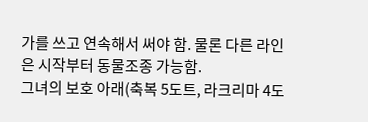가를 쓰고 연속해서 써야 함. 물론 다른 라인은 시작부터 동물조종 가능함.
그녀의 보호 아래(축복 5도트, 라크리마 4도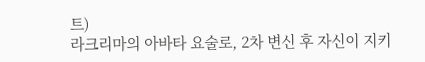트)
라크리마의 아바타 요술로, 2차 변신 후 자신이 지키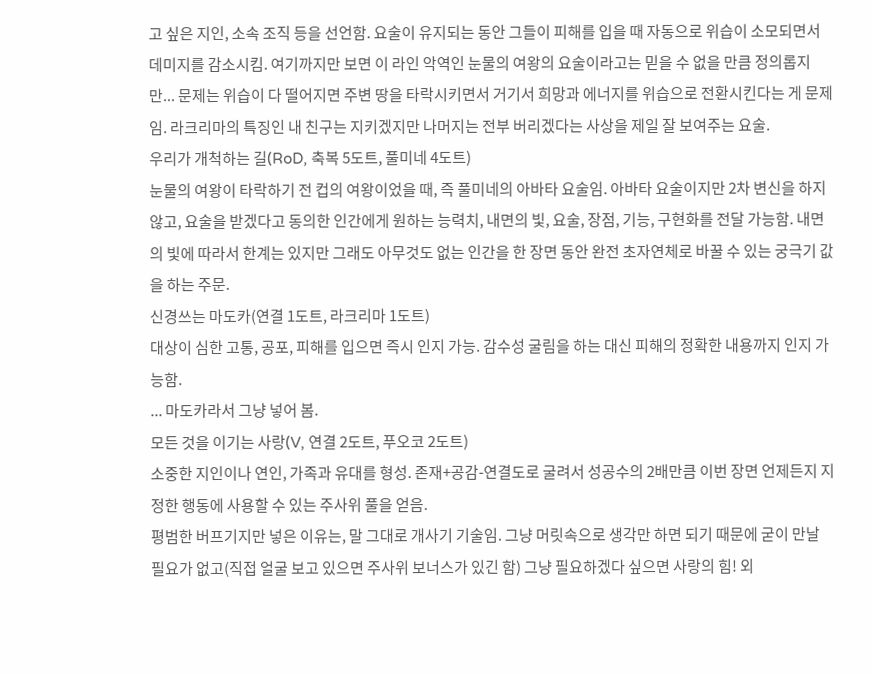고 싶은 지인, 소속 조직 등을 선언함. 요술이 유지되는 동안 그들이 피해를 입을 때 자동으로 위습이 소모되면서 데미지를 감소시킴. 여기까지만 보면 이 라인 악역인 눈물의 여왕의 요술이라고는 믿을 수 없을 만큼 정의롭지만... 문제는 위습이 다 떨어지면 주변 땅을 타락시키면서 거기서 희망과 에너지를 위습으로 전환시킨다는 게 문제임. 라크리마의 특징인 내 친구는 지키겠지만 나머지는 전부 버리겠다는 사상을 제일 잘 보여주는 요술.
우리가 개척하는 길(RoD, 축복 5도트, 풀미네 4도트)
눈물의 여왕이 타락하기 전 컵의 여왕이었을 때, 즉 풀미네의 아바타 요술임. 아바타 요술이지만 2차 변신을 하지 않고, 요술을 받겠다고 동의한 인간에게 원하는 능력치, 내면의 빛, 요술, 장점, 기능, 구현화를 전달 가능함. 내면의 빛에 따라서 한계는 있지만 그래도 아무것도 없는 인간을 한 장면 동안 완전 초자연체로 바꿀 수 있는 궁극기 값을 하는 주문.
신경쓰는 마도카(연결 1도트, 라크리마 1도트)
대상이 심한 고통, 공포, 피해를 입으면 즉시 인지 가능. 감수성 굴림을 하는 대신 피해의 정확한 내용까지 인지 가능함.
... 마도카라서 그냥 넣어 봄.
모든 것을 이기는 사랑(V, 연결 2도트, 푸오코 2도트)
소중한 지인이나 연인, 가족과 유대를 형성. 존재+공감-연결도로 굴려서 성공수의 2배만큼 이번 장면 언제든지 지정한 행동에 사용할 수 있는 주사위 풀을 얻음.
평범한 버프기지만 넣은 이유는, 말 그대로 개사기 기술임. 그냥 머릿속으로 생각만 하면 되기 때문에 굳이 만날 필요가 없고(직접 얼굴 보고 있으면 주사위 보너스가 있긴 함) 그냥 필요하겠다 싶으면 사랑의 힘! 외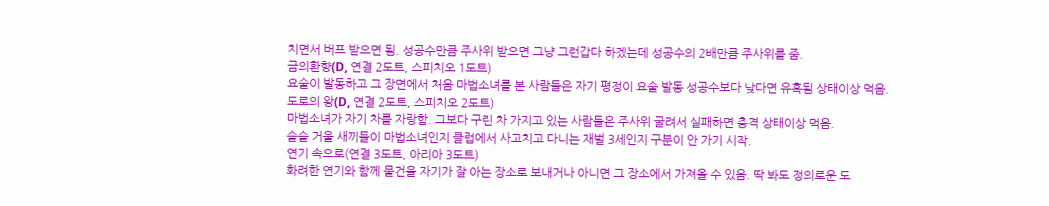치면서 버프 받으면 됨. 성공수만큼 주사위 받으면 그냥 그런갑다 하겠는데 성공수의 2배만큼 주사위를 줌.
금의환향(D, 연결 2도트, 스피치오 1도트)
요술이 발동하고 그 장면에서 처음 마법소녀를 본 사람들은 자기 평정이 요술 발동 성공수보다 낮다면 유혹됨 상태이상 먹음.
도로의 왕(D, 연결 2도트, 스피치오 2도트)
마법소녀가 자기 차를 자랑함. 그보다 구린 차 가지고 있는 사람들은 주사위 굴려서 실패하면 충격 상태이상 먹음.
슬슬 거울 새끼들이 마법소녀인지 클럽에서 사고치고 다니는 재벌 3세인지 구분이 안 가기 시작.
연기 속으로(연결 3도트, 아리아 3도트)
화려한 연기와 함께 물건을 자기가 잘 아는 장소로 보내거나 아니면 그 장소에서 가져올 수 있음. 딱 봐도 정의로운 도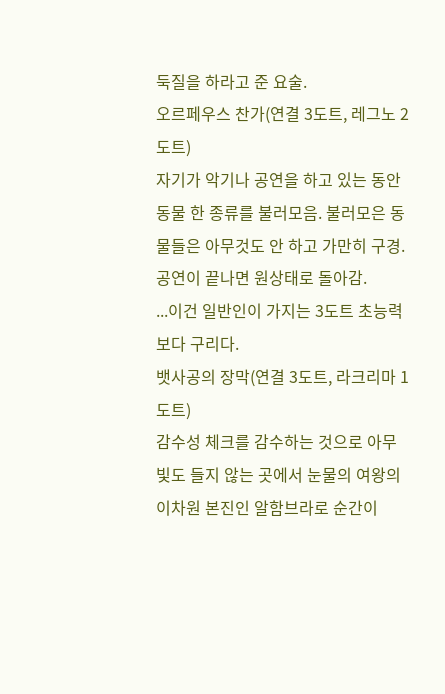둑질을 하라고 준 요술.
오르페우스 찬가(연결 3도트, 레그노 2도트)
자기가 악기나 공연을 하고 있는 동안 동물 한 종류를 불러모음. 불러모은 동물들은 아무것도 안 하고 가만히 구경. 공연이 끝나면 원상태로 돌아감.
...이건 일반인이 가지는 3도트 초능력보다 구리다.
뱃사공의 장막(연결 3도트, 라크리마 1도트)
감수성 체크를 감수하는 것으로 아무 빛도 들지 않는 곳에서 눈물의 여왕의 이차원 본진인 알함브라로 순간이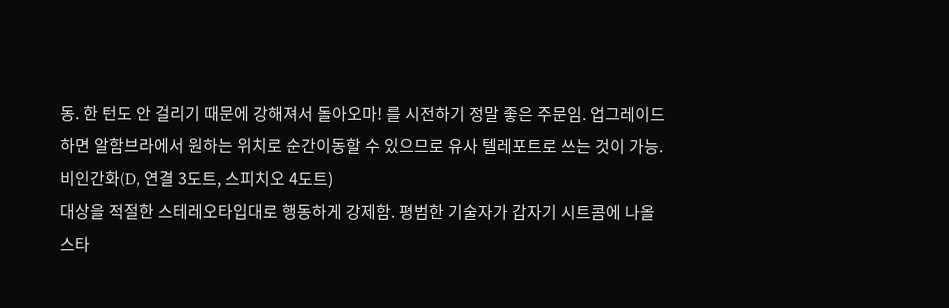동. 한 턴도 안 걸리기 때문에 강해져서 돌아오마! 를 시전하기 정말 좋은 주문임. 업그레이드하면 알함브라에서 원하는 위치로 순간이동할 수 있으므로 유사 텔레포트로 쓰는 것이 가능.
비인간화(D, 연결 3도트, 스피치오 4도트)
대상을 적절한 스테레오타입대로 행동하게 강제함. 평범한 기술자가 갑자기 시트콤에 나올 스타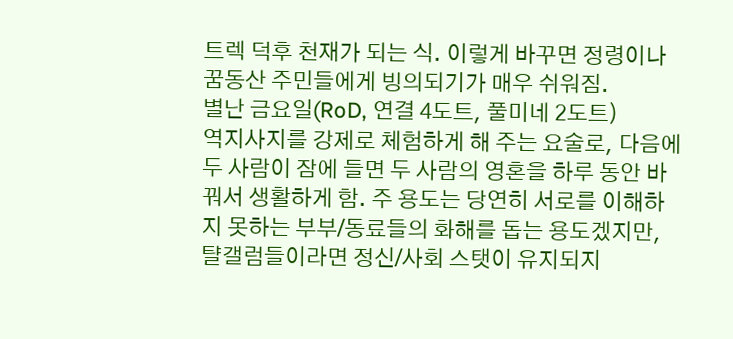트렉 덕후 천재가 되는 식. 이렇게 바꾸면 정령이나 꿈동산 주민들에게 빙의되기가 매우 쉬워짐.
별난 금요일(RoD, 연결 4도트, 풀미네 2도트)
역지사지를 강제로 체험하게 해 주는 요술로, 다음에 두 사람이 잠에 들면 두 사람의 영혼을 하루 동안 바꿔서 생활하게 함. 주 용도는 당연히 서로를 이해하지 못하는 부부/동료들의 화해를 돕는 용도겠지만, 턀갤럼들이라면 정신/사회 스탯이 유지되지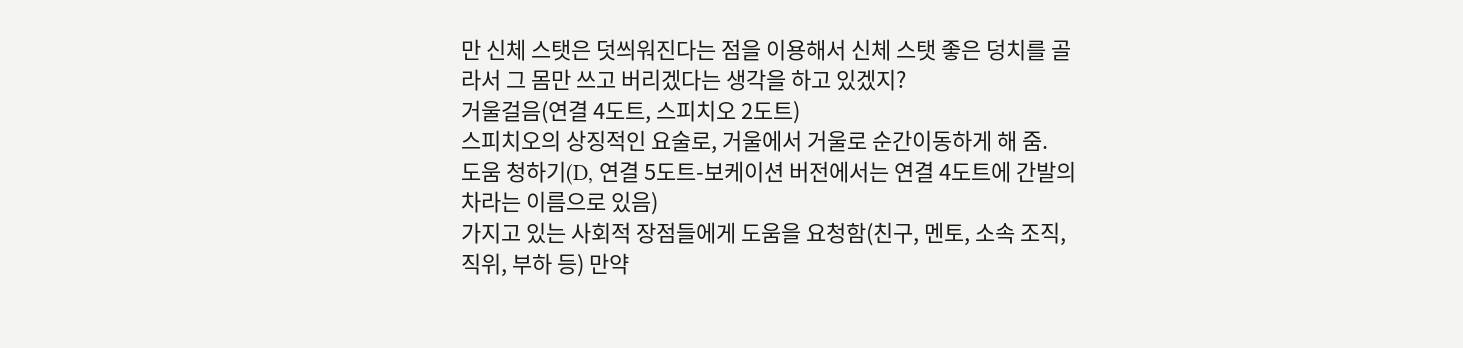만 신체 스탯은 덧씌워진다는 점을 이용해서 신체 스탯 좋은 덩치를 골라서 그 몸만 쓰고 버리겠다는 생각을 하고 있겠지?
거울걸음(연결 4도트, 스피치오 2도트)
스피치오의 상징적인 요술로, 거울에서 거울로 순간이동하게 해 줌.
도움 청하기(D, 연결 5도트-보케이션 버전에서는 연결 4도트에 간발의 차라는 이름으로 있음)
가지고 있는 사회적 장점들에게 도움을 요청함(친구, 멘토, 소속 조직, 직위, 부하 등) 만약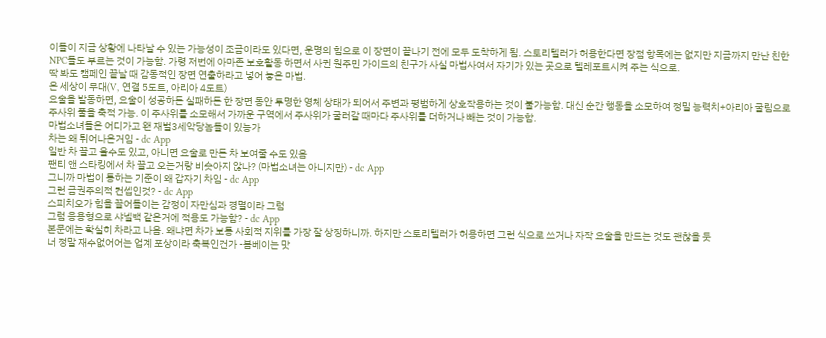이들이 지금 상황에 나타날 수 있는 가능성이 조금이라도 있다면, 운명의 힘으로 이 장면이 끝나기 전에 모두 도착하게 됨. 스토리텔러가 허용한다면 장점 항목에는 없지만 지금까지 만난 친한 NPC들도 부르는 것이 가능함. 가령 저번에 아마존 보호활동 하면서 사귄 원주민 가이드의 친구가 사실 마법사여서 자기가 있는 곳으로 텔레포트시켜 주는 식으로.
딱 봐도 캠페인 끝날 때 감동적인 장면 연출하라고 넣어 놓은 마법.
온 세상이 무대(V, 연결 5도트, 아리아 4도트)
요술을 발동하면, 요술이 성공하든 실패하든 한 장면 동안 투명한 영체 상태가 되어서 주변과 평범하게 상호작용하는 것이 불가능함. 대신 순간 행동을 소모하여 정밀 능력치+아리아 굴림으로 주사위 풀을 축적 가능. 이 주사위를 소모해서 가까운 구역에서 주사위가 굴러갈 때마다 주사위를 더하거나 빼는 것이 가능함.
마법소녀들은 어디가고 왠 재벌3세악당놈들이 있능가
차는 왜 튀어나온거임 - dc App
일반 차 끌고 올수도 있고, 아니면 요술로 만든 차 보여줄 수도 있음
팬티 앤 스타킹에서 차 끌고 오는거랑 비슷아지 않나? (마법소녀는 아니지만) - dc App
그니까 마법이 통하는 기준이 왜 갑자기 차임 - dc App
그런 금권주의적 컨셉인것? - dc App
스피치오가 힘을 끌어들이는 감정이 자만심과 경멸이라 그럼
그럼 응용형으로 샤넬백 같은거에 적용도 가능함? - dc App
본문에는 확실히 차라고 나옴. 왜냐면 차가 보통 사회적 지위를 가장 잘 상징하니까. 하지만 스토리텔러가 허용하면 그런 식으로 쓰거나 자작 요술을 만드는 것도 괜찮을 듯
너 정말 재수없어어는 업계 포상이라 축복인건가 -봄베이는 맛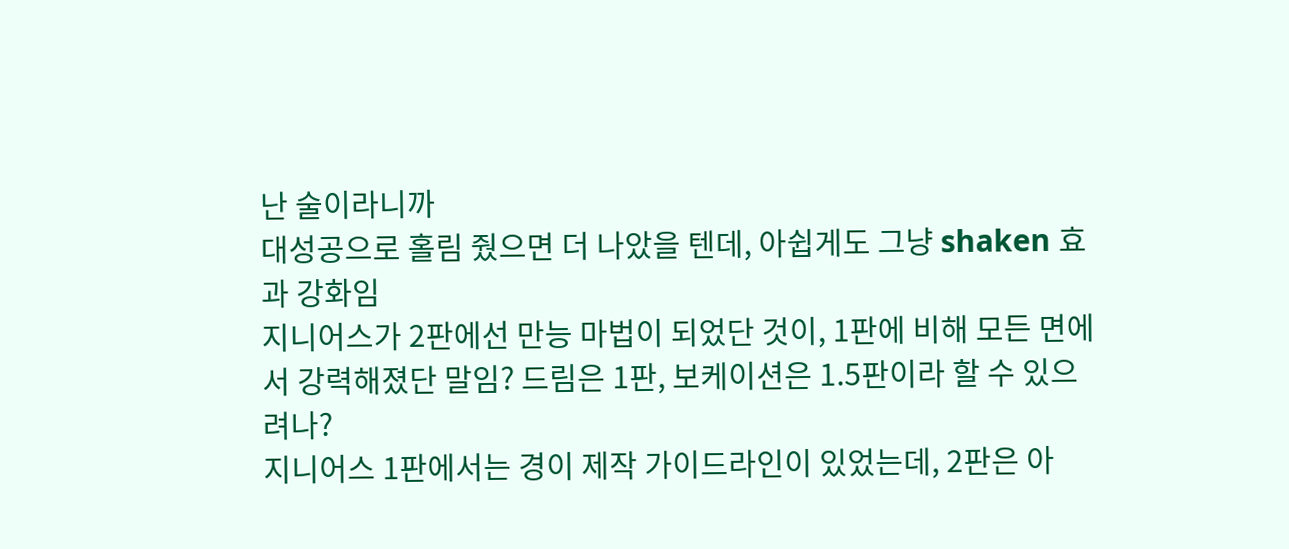난 술이라니까
대성공으로 홀림 줬으면 더 나았을 텐데, 아쉽게도 그냥 shaken 효과 강화임
지니어스가 2판에선 만능 마법이 되었단 것이, 1판에 비해 모든 면에서 강력해졌단 말임? 드림은 1판, 보케이션은 1.5판이라 할 수 있으려나?
지니어스 1판에서는 경이 제작 가이드라인이 있었는데, 2판은 아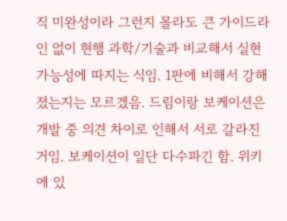직 미완성이라 그런지 몰라도 큰 가이드라인 없이 현행 과학/기술과 비교해서 실현 가능성에 따지는 식임. 1판에 비해서 강해졌는지는 모르겠음. 드림이랑 보케이션은 개발 중 의견 차이로 인해서 서로 갈라진 거임. 보케이션이 일단 다수파긴 함. 위키에 있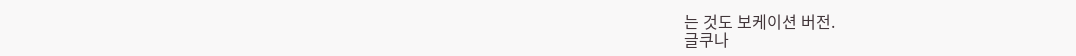는 것도 보케이션 버전.
글쿠나